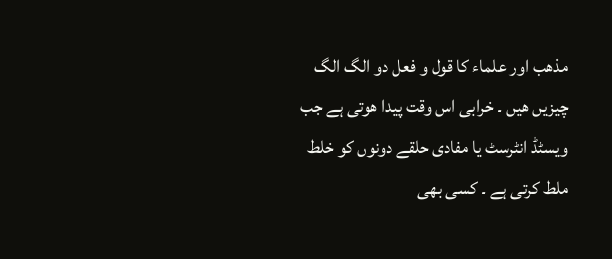مذھب اور علماء کا قول و فعل دو الگ الگ چیزیں ھیں ۔ خرابی اس وقت پیدا ھوتی ہے جب ویسٹڈ انٹرسٹ یا مفادی حلقے دونوں کو خلط ملط کرتی ہے ۔ کسی بھی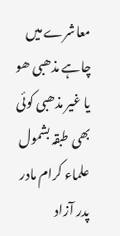معاشرے میں چاہے مذھبی ھو یا غیر مذھبی کوئی بھی طبقہ بشمول علماء کرام مادر پدر آزاد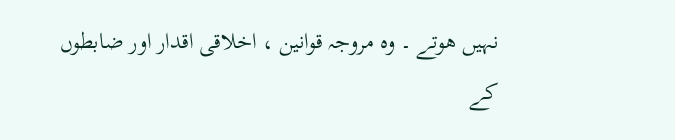نہیں ھوتے ۔ وہ مروجہ قوانین ، اخلاقی اقدار اور ضابطوں کے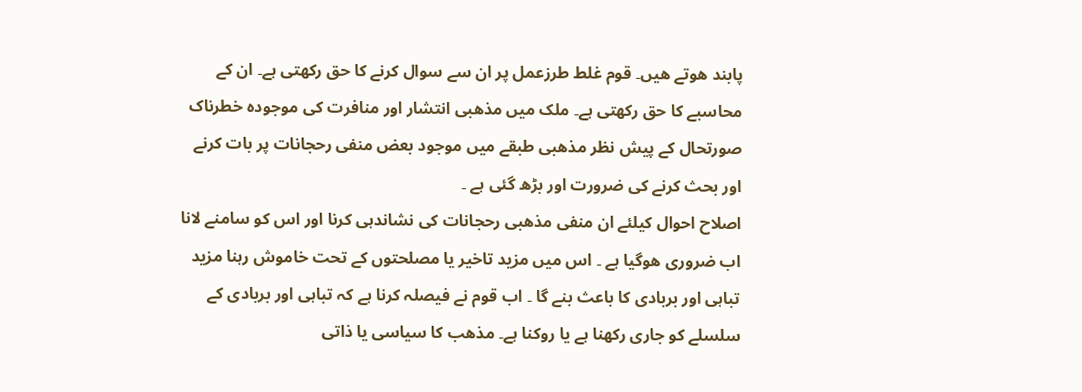پابند ھوتے ھیں۔ قوم غلط طرزعمل پر ان سے سوال کرنے کا حق رکھتی ہے۔ ان کے محاسبے کا حق رکھتی ہے۔ ملک میں مذھبی انتشار اور منافرت کی موجودہ خطرناک صورتحال کے پیش نظر مذھبی طبقے میں موجود بعض منفی رحجانات پر بات کرنے اور بحث کرنے کی ضرورت اور بڑھ گئی ہے ۔
اصلاح احوال کیلئے ان منفی مذھبی رحجانات کی نشاندہی کرنا اور اس کو سامنے لانا اب ضروری ھوگیا ہے ۔ اس میں مزید تاخیر یا مصلحتوں کے تحت خاموش رہنا مزید تباہی اور بربادی کا باعث بنے گا ۔ اب قوم نے فیصلہ کرنا ہے کہ تباہی اور بربادی کے سلسلے کو جاری رکھنا ہے یا روکنا ہے۔ مذھب کا سیاسی یا ذاتی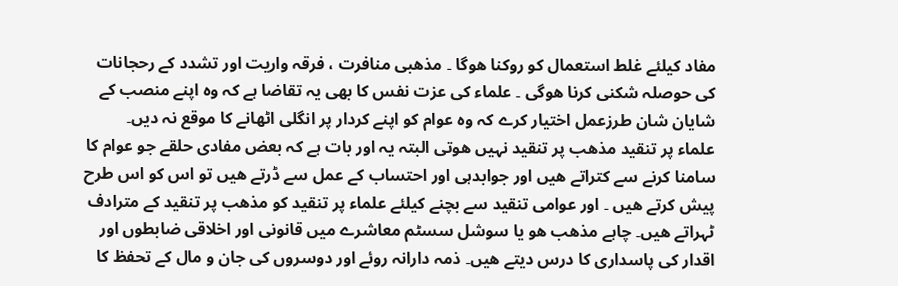مفاد کیلئے غلط استعمال کو روکنا ھوگا ۔ مذھبی منافرت ، فرقہ واریت اور تشدد کے رحجانات کی حوصلہ شکنی کرنا ھوگی ۔ علماء کی عزت نفس کا بھی یہ تقاضا ہے کہ وہ اپنے منصب کے شایان شان طرزعمل اختیار کرے کہ وہ عوام کو اپنے کردار پر انگلی اٹھانے کا موقع نہ دیں۔
علماء پر تنقید مذھب پر تنقید نہیں ھوتی البتہ یہ اور بات ہے کہ بعض مفادی حلقے جو عوام کا سامنا کرنے سے کتراتے ھیں اور جوابدہی اور احتساب کے عمل سے ڈرتے ھیں تو اس کو اس طرح پیش کرتے ھیں ۔ اور عوامی تنقید سے بچنے کیلئے علماء پر تنقید کو مذھب پر تنقید کے مترادف ٹہراتے ھیں۔ چاہے مذھب ھو یا سوشل سسٹم معاشرے میں قانونی اور اخلاقی ضابطوں اور اقدار کی پاسداری کا درس دیتے ھیں۔ ذمہ دارانہ روئے اور دوسروں کی جان و مال کے تحفظ کا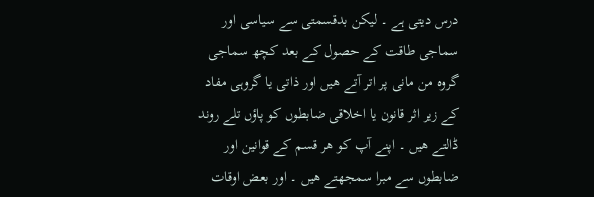درس دیتی ہے ۔ لیکن بدقسمتی سے سیاسی اور سماجی طاقت کے حصول کے بعد کچھ سماجی گروہ من مانی پر اتر آتے ھیں اور ذاتی یا گروہی مفاد کے زیر اثر قانون یا اخلاقی ضابطوں کو پاؤں تلے روند ڈالتے ھیں ۔ اپنے آپ کو ھر قسم کے قوانین اور ضابطوں سے مبرا سمجھتے ھیں ۔ اور بعض اوقات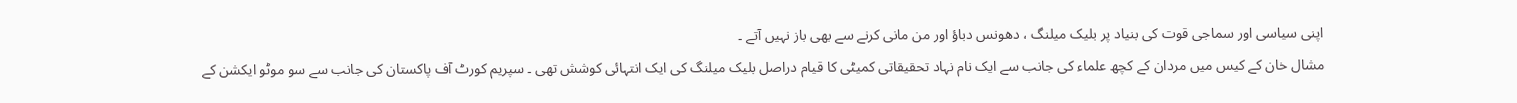اپنی سیاسی اور سماجی قوت کی بنیاد پر بلیک میلنگ ، دھونس دباؤ اور من مانی کرنے سے بھی باز نہیں آتے ۔
مشال خان کے کیس میں مردان کے کچھ علماء کی جانب سے ایک نام نہاد تحقیقاتی کمیٹی کا قیام دراصل بلیک میلنگ کی ایک انتہائی کوشش تھی ۔ سپریم کورٹ آف پاکستان کی جانب سے سو موٹو ایکشن کے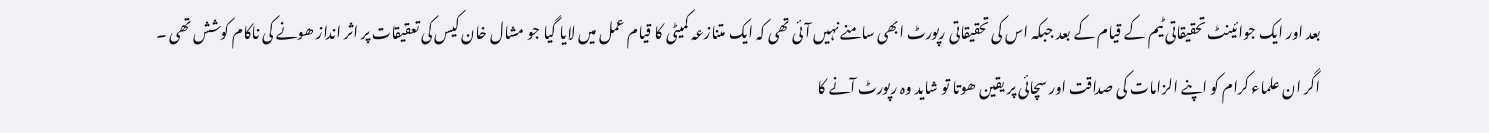بعد اور ایک جوائینٹ تحقیقاتی ٹیم کے قیام کے بعد جبکہ اس کی تحقیقاتی رپورٹ ابھی سامنے نہیں آئی تھی کہ ایک متنازعہ کمیٹی کا قیام عمل میں لایا گیا جو مشال خان کیس کی تعقیقات پر اثر انداز ھونے کی ناکام کوشش تھی ۔
اگر ان علماء کرام کو اپنے الزامات کی صداقت اور سچائی پر یقین ھوتا تو شاید وہ رپورٹ آنے کا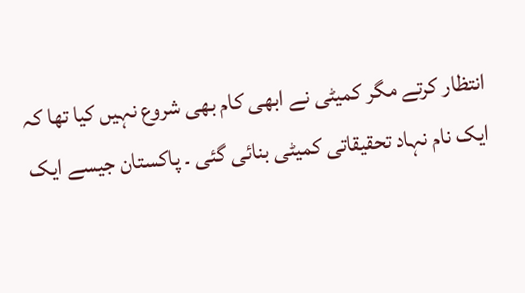انتظار کرتے مگر کمیٹی نے ابھی کام بھی شروع نہیں کیا تھا کہ ایک نام نہاد تحقیقاتی کمیٹی بنائی گئی ۔ پاکستان جیسے ایک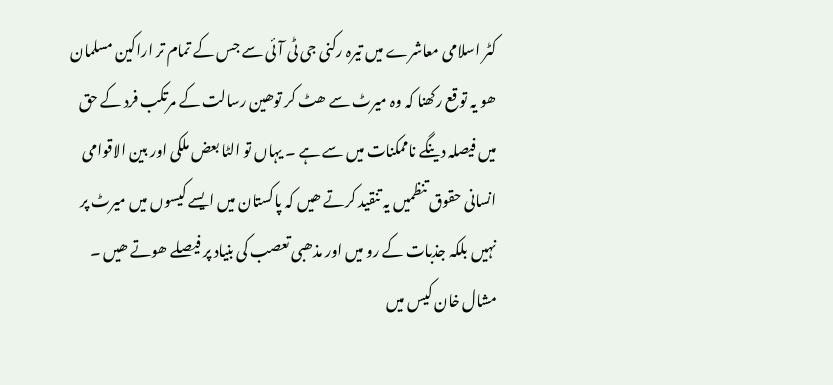کٹر اسلامی معاشرے میں تیرہ رکنی جی ٹی آئی سے جس کے تمام تر اراکین مسلمان ھو یہ توقع رکھنا کہ وہ میرٹ سے ھٹ کر توھین رسالت کے مرتکب فرد کے حق میں فیصلہ دینگے ناممکنات میں سے ہے ۔ یہاں تو الٹا بعض ملکی اور بین الاقوامی انسانی حقوق تنظمیں یہ تنقید کرتے ھیں کہ پاکستان میں ایسے کیسوں میں میرٹ پر نہیں بلکہ جذبات کے رو میں اور مذھبی تعصب کی بنیاد پر فیصلے ھوتے ھیں ۔
مشال خان کیس میں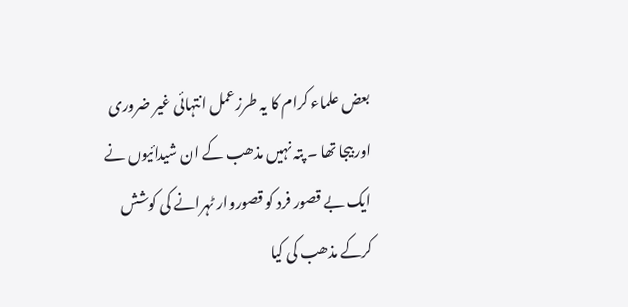بعض علماء کرام کا یہ طرزعمل انتہائی غیر ضروری اور بیجا تھا ۔ پتہ نہیں مذھب کے ان شیدائیوں نے ایک بے قصور فرد کو قصوروار ٹہرانے کی کوشش کرکے مذھب کی کیا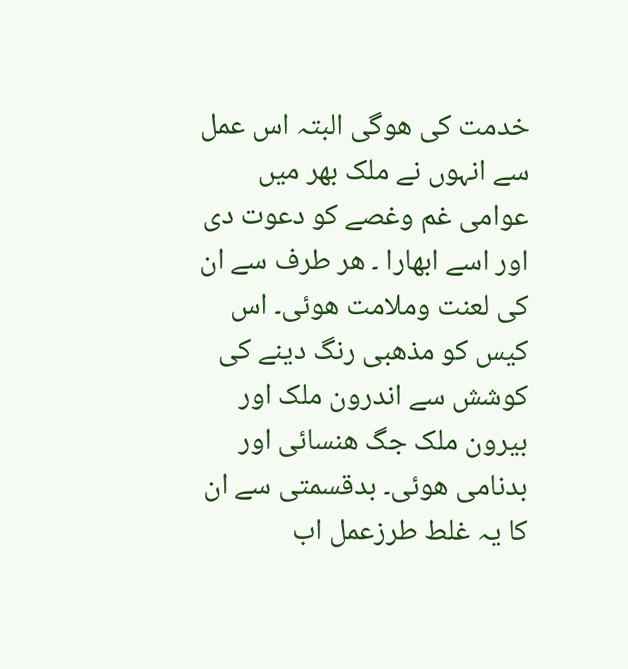خدمت کی ھوگی البتہ اس عمل سے انہوں نے ملک بھر میں عوامی غم وغصے کو دعوت دی اور اسے ابھارا ۔ ھر طرف سے ان کی لعنت وملامت ھوئی۔ اس کیس کو مذھبی رنگ دینے کی کوشش سے اندرون ملک اور بیرون ملک جگ ھنسائی اور بدنامی ھوئی۔ بدقسمتی سے ان کا یہ غلط طرزعمل اب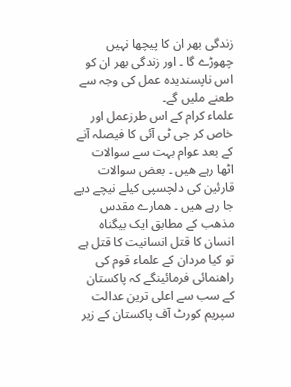زندگی بھر ان کا پیچھا نہیں چھوڑے گا ۔ اور زندگی بھر ان کو اس ناپسندیدہ عمل کی وجہ سے طعنے ملیں گے۔
علماء کرام کے اس طرزعمل اور خاص کر جی ٹی آئی کا فیصلہ آنے کے بعد عوام بہت سے سوالات اٹھا رہے ھیں ۔ بعض سوالات قارئین کی دلچسپی کیلے نیچے دیے جا رہے ھیں ۔ ھمارے مقدس مذھب کے مطابق ایک بیگناہ انسان کا قتل انسانیت کا قتل ہے تو کیا مردان کے علماء قوم کی راھنمائی فرمائینگے کہ پاکستان کے سب سے اعلی ترین عدالت سپریم کورٹ آف پاکستان کے زیر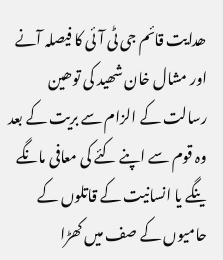ھدایت قائم جی ٹی آئی کا فیصلہ آنے اور مشال خان شھید کی توھین رسالت کے الزام سے بریت کے بعد وہ قوم سے اپنے کئے کی معافی مانگے ینگے یا انسانیت کے قاتلوں کے حامیوں کے صف میں کھڑا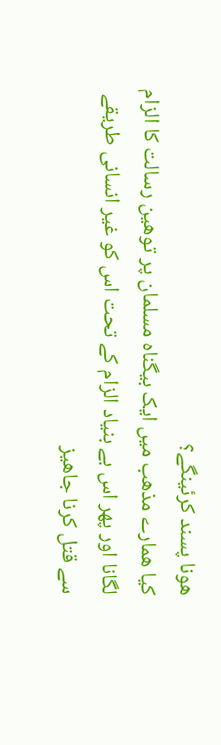ھونا پسند کرئینگے؟
کیا ھمارے مذھب میں ایک بیگناہ مسلمان پر توھین رسالت کا الزام لگانا اور پھر اس بے بنیاد الزام کے تحت اس کو غیر انسانی طریقے سے قتل کرنا جاھیز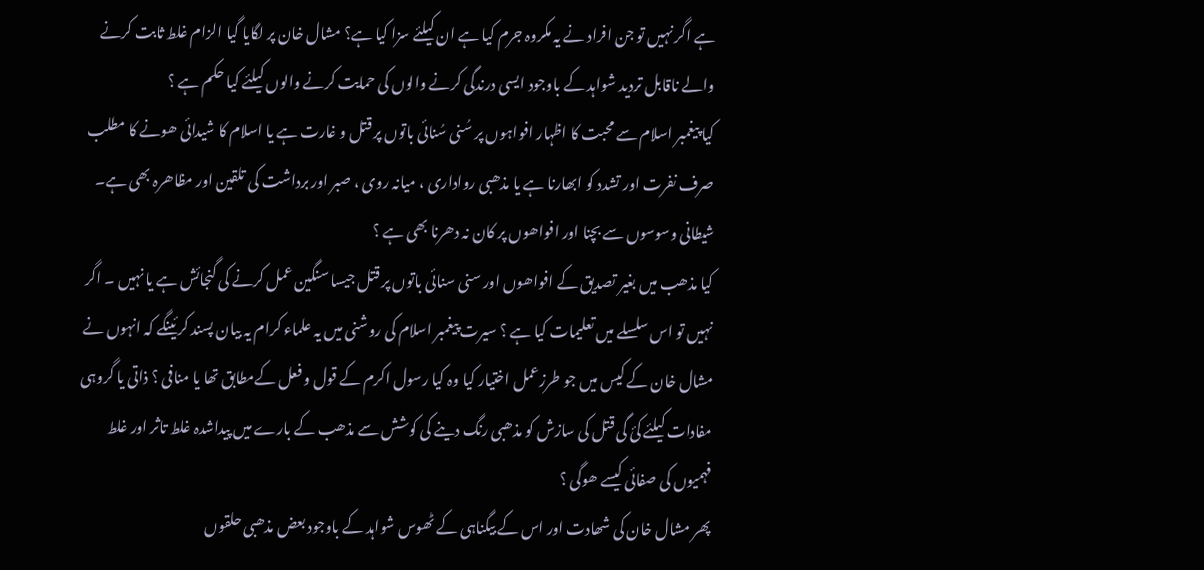ہے اگر نہیں تو جن افراد نے یہ مکروہ جرم کیا ہے ان کیلئے سزا کیا ہے؟ مشال خان پر لگایا گیا الزام غلط ثابت کرنے والے ناقابل تردید شواہد کے باوجود ایسی درندگی کرنے والوں کی حمایت کرنے والوں کیلئے کیا حکم ہے ؟
کیا پیغمبر اسلام سے محبت کا اظہار افواہوں پر سُنی سُنائی باتوں پر قتل و غارت ہے یا اسلام کا شیدائی ھونے کا مطلب صرف نفرت اور تشدد کو ابھارنا ہے یا مذھبی رواداری ، میانہ روی ، صبر اور برداشت کی تلقین اور مظاھرہ بھی ہے۔ شیطانی وسوسوں سے بچنا اور افواھوں پر کان نہ دھرنا بھی ہے ؟
کیا مذھب میں بغیر تصدیق کے افواھوں اور سنی سنائی باتوں پر قتل جیسا سنگین عمل کرنے کی گنجائش ہے یا نہیں ۔ اگر نہیں تو اس سلسلے میں تعلیمات کیا ہے ؟ سیرت پیغمبر اسلام کی روشنی میں یہ علماء کرام یہ بیان پسند کرئینگے کہ انہوں نے مشال خان کے کیس میں جو طرزعمل اختیار کیا وہ کیا رسول اکرم کے قول و فعل کےمطابق تھا یا منافی ؟ ذاتی یا گروہی مفادات کیلئے کئ گی قتل کی سازش کو مذھبی رنگ دینے کی کوشش سے مذھب کے بارے میں پیداشدہ غلط تاثر اور غلط فہمیوں کی صفائی کیسے ھوگی ؟
پھر مشال خان کی شھادت اور اس کے بیگناہی کے ٹھوس شواہد کے باوجود بعض مذھبی حلقوں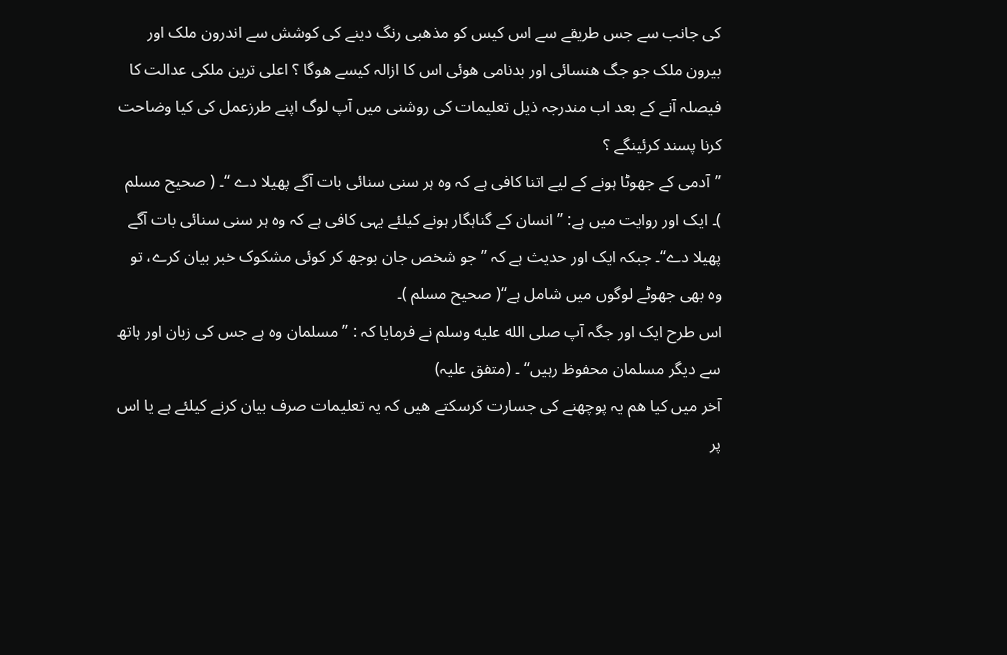کی جانب سے جس طریقے سے اس کیس کو مذھبی رنگ دینے کی کوشش سے اندرون ملک اور بیرون ملک جو جگ ھنسائی اور بدنامی ھوئی اس کا ازالہ کیسے ھوگا ؟ اعلی ترین ملکی عدالت کا فیصلہ آنے کے بعد اب مندرجہ ذیل تعلیمات کی روشنی میں آپ لوگ اپنے طرزعمل کی کیا وضاحت کرنا پسند کرئینگے ؟
”آدمی کے جھوٹا ہونے کے لیے اتنا کافی ہے کہ وہ ہر سنی سنائی بات آگے پھیلا دے “۔ ( صحیح مسلم )۔ ایک اور روایت میں ہے: ’’ انسان کے گناہگار ہونے کیلئے یہی کافی ہے کہ وہ ہر سنی سنائی بات آگے پھیلا دے‘‘۔ جبکہ ایک اور حدیث ہے کہ ’’ جو شخص جان بوجھ کر کوئی مشکوک خبر بیان کرے، تو وہ بھی جھوٹے لوگوں میں شامل ہے‘‘( صحیح مسلم )۔
اس طرح ایک اور جگہ آپ صلى الله عليه وسلم نے فرمایا کہ : ’’ مسلمان وہ ہے جس کی زبان اور ہاتھ سے دیگر مسلمان محفوظ رہیں‘‘ ۔ (متفق علیہ)
آخر میں کیا ھم یہ پوچھنے کی جسارت کرسکتے ھیں کہ یہ تعلیمات صرف بیان کرنے کیلئے ہے یا اس پر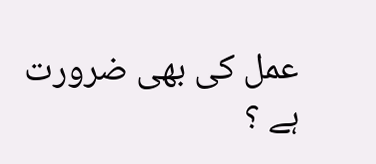عمل کی بھی ضرورت ہے ؟